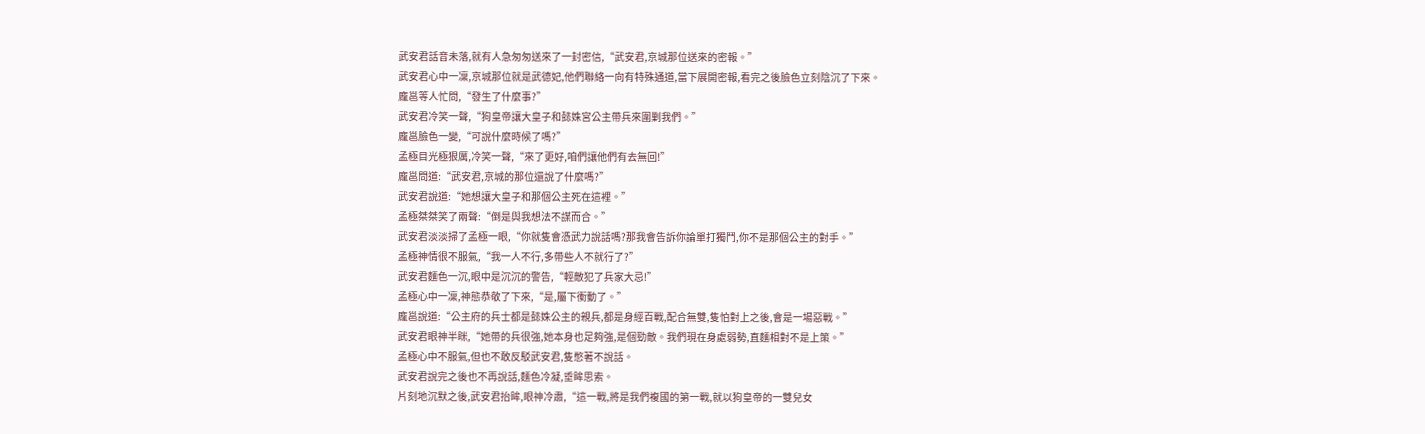武安君話音未落,就有人急匆匆送來了一封密信,“武安君,京城那位送來的密報。”
武安君心中一凜,京城那位就是武德妃,他們聯絡一向有特殊通道,當下展開密報,看完之後臉色立刻陰沉了下來。
龐邕等人忙問,“發生了什麼事?”
武安君冷笑一聲,“狗皇帝讓大皇子和懿姝宮公主帶兵來圍剿我們。”
龐邕臉色一變,“可說什麼時候了嗎?”
孟極目光極狠厲,冷笑一聲,“來了更好,咱們讓他們有去無回!”
龐邕問道:“武安君,京城的那位還說了什麼嗎?”
武安君說道:“她想讓大皇子和那個公主死在這裡。”
孟極桀桀笑了兩聲:“倒是與我想法不謀而合。”
武安君淡淡掃了孟極一眼,“你就隻會憑武力說話嗎?那我會告訴你論單打獨鬥,你不是那個公主的對手。”
孟極神情很不服氣,“我一人不行,多帶些人不就行了?”
武安君麵色一沉,眼中是沉沉的警告,“輕敵犯了兵家大忌!”
孟極心中一凜,神態恭敬了下來,“是,屬下衝動了。”
龐邕說道:“公主府的兵士都是懿姝公主的親兵,都是身經百戰,配合無雙,隻怕對上之後,會是一場惡戰。”
武安君眼神半眯,“她帶的兵很強,她本身也足夠強,是個勁敵。我們現在身處弱勢,直麵相對不是上策。”
孟極心中不服氣,但也不敢反駁武安君,隻憋著不說話。
武安君說完之後也不再說話,麵色冷凝,垂眸思索。
片刻地沉默之後,武安君抬眸,眼神冷肅,“這一戰,將是我們複國的第一戰,就以狗皇帝的一雙兒女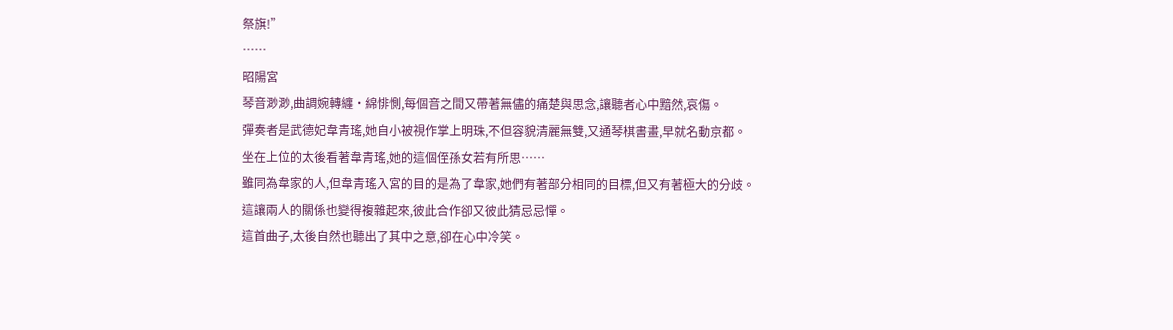祭旗!”
……
昭陽宮
琴音渺渺,曲調婉轉纏·綿悱惻,每個音之間又帶著無儘的痛楚與思念,讓聽者心中黯然,哀傷。
彈奏者是武德妃韋青瑤,她自小被視作掌上明珠,不但容貌清麗無雙,又通琴棋書畫,早就名動京都。
坐在上位的太後看著韋青瑤,她的這個侄孫女若有所思……
雖同為韋家的人,但韋青瑤入宮的目的是為了韋家,她們有著部分相同的目標,但又有著極大的分歧。
這讓兩人的關係也變得複雜起來,彼此合作卻又彼此猜忌忌憚。
這首曲子,太後自然也聽出了其中之意,卻在心中冷笑。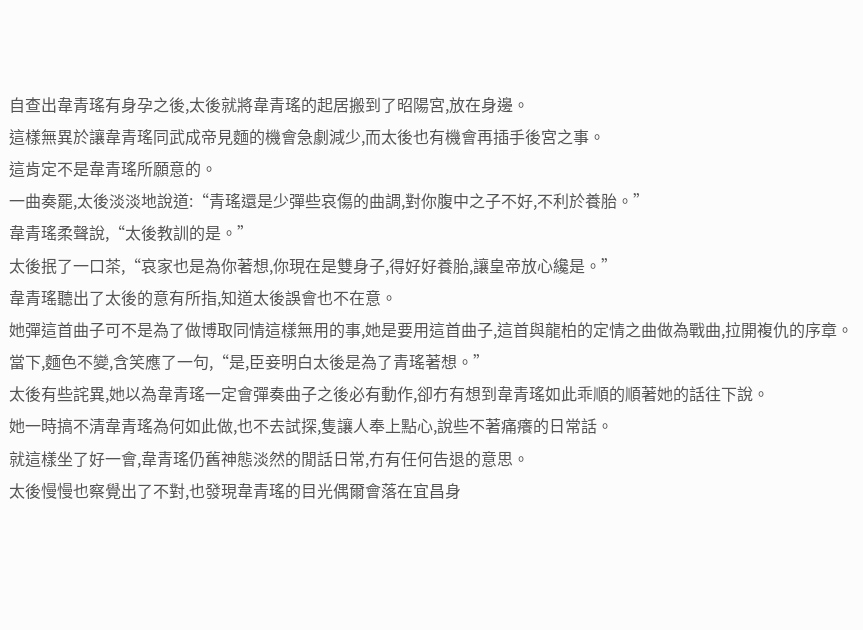自查出韋青瑤有身孕之後,太後就將韋青瑤的起居搬到了昭陽宮,放在身邊。
這樣無異於讓韋青瑤同武成帝見麵的機會急劇減少,而太後也有機會再插手後宮之事。
這肯定不是韋青瑤所願意的。
一曲奏罷,太後淡淡地說道:“青瑤還是少彈些哀傷的曲調,對你腹中之子不好,不利於養胎。”
韋青瑤柔聲說,“太後教訓的是。”
太後抿了一口茶,“哀家也是為你著想,你現在是雙身子,得好好養胎,讓皇帝放心纔是。”
韋青瑤聽出了太後的意有所指,知道太後誤會也不在意。
她彈這首曲子可不是為了做博取同情這樣無用的事,她是要用這首曲子,這首與龍柏的定情之曲做為戰曲,拉開複仇的序章。
當下,麵色不變,含笑應了一句,“是,臣妾明白太後是為了青瑤著想。”
太後有些詫異,她以為韋青瑤一定會彈奏曲子之後必有動作,卻冇有想到韋青瑤如此乖順的順著她的話往下說。
她一時搞不清韋青瑤為何如此做,也不去試探,隻讓人奉上點心,說些不著痛癢的日常話。
就這樣坐了好一會,韋青瑤仍舊神態淡然的閒話日常,冇有任何告退的意思。
太後慢慢也察覺出了不對,也發現韋青瑤的目光偶爾會落在宜昌身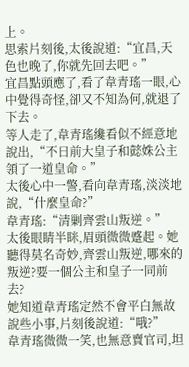上。
思索片刻後,太後說道:“宜昌,天色也晚了,你就先回去吧。”
宜昌點頭應了,看了韋青瑤一眼,心中覺得奇怪,卻又不知為何,就退了下去。
等人走了,韋青瑤纔看似不經意地說出,“不日前大皇子和懿姝公主領了一道皇命。”
太後心中一警,看向韋青瑤,淡淡地說,“什麼皇命?”
韋青瑤:“清剿齊雲山叛逆。”
太後眼睛半眯,眉頭微微蹙起。她聽得莫名奇妙,齊雲山叛逆,哪來的叛逆?要一個公主和皇子一同前去?
她知道韋青瑤定然不會平白無故說些小事,片刻後說道:“哦?”
韋青瑤微微一笑,也無意賣官司,坦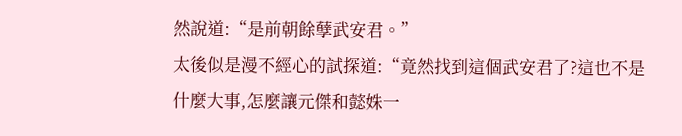然說道:“是前朝餘孽武安君。”
太後似是漫不經心的試探道:“竟然找到這個武安君了?這也不是什麼大事,怎麼讓元傑和懿姝一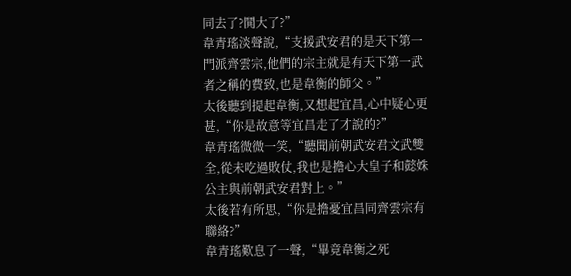同去了?鬨大了?”
韋青瑤淡聲說,“支援武安君的是天下第一門派齊雲宗,他們的宗主就是有天下第一武者之稱的費致,也是韋衡的師父。”
太後聽到提起韋衡,又想起宜昌,心中疑心更甚,“你是故意等宜昌走了才說的?”
韋青瑤微微一笑,“聽聞前朝武安君文武雙全,從未吃過敗仗,我也是擔心大皇子和懿姝公主與前朝武安君對上。”
太後若有所思,“你是擔憂宜昌同齊雲宗有聯絡?”
韋青瑤歎息了一聲,“畢竟韋衡之死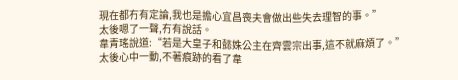現在都冇有定論,我也是擔心宜昌喪夫會做出些失去理智的事。”
太後嗯了一聲,冇有說話。
韋青瑤說道:“若是大皇子和懿姝公主在齊雲宗出事,這不就麻煩了。”
太後心中一動,不著痕跡的看了韋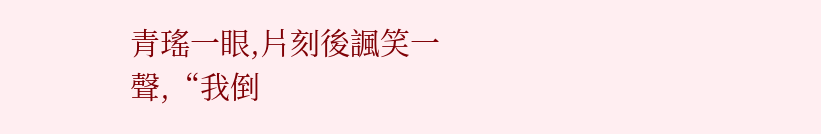青瑤一眼,片刻後諷笑一聲,“我倒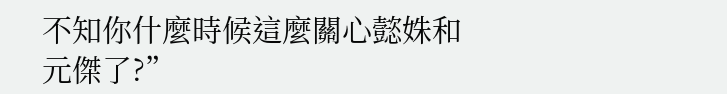不知你什麼時候這麼關心懿姝和元傑了?”